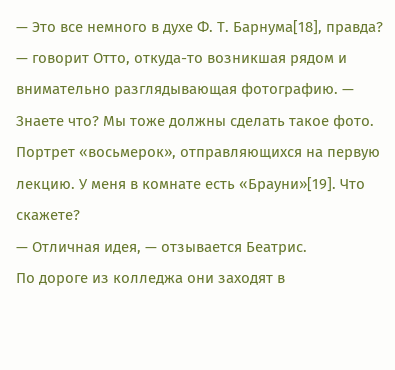— Это все немного в духе Ф. Т. Барнума[18], правда? — говорит Отто, откуда-то возникшая рядом и внимательно разглядывающая фотографию. — Знаете что? Мы тоже должны сделать такое фото. Портрет «восьмерок», отправляющихся на первую лекцию. У меня в комнате есть «Брауни»[19]. Что скажете?
— Отличная идея, — отзывается Беатрис.
По дороге из колледжа они заходят в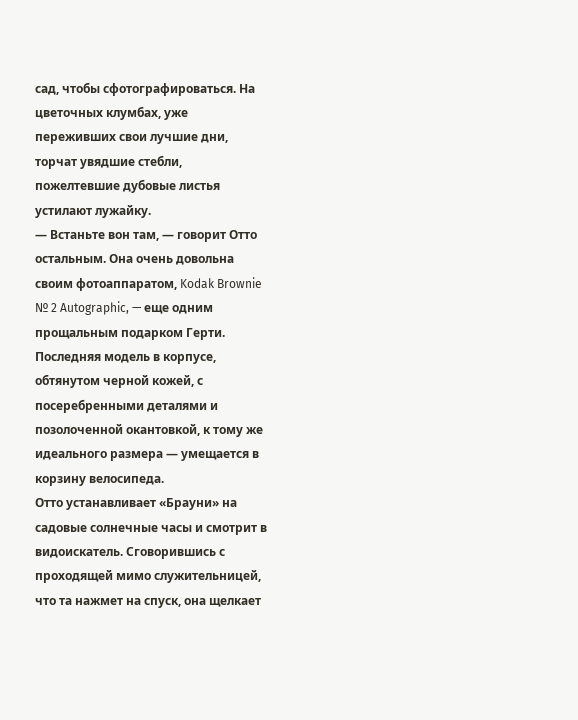сад, чтобы сфотографироваться. На цветочных клумбах, уже переживших свои лучшие дни, торчат увядшие стебли, пожелтевшие дубовые листья устилают лужайку.
— Встаньте вон там, — говорит Отто остальным. Она очень довольна своим фотоаппаратом, Kodak Brownie № 2 Autographic, — еще одним прощальным подарком Герти. Последняя модель в корпусе, обтянутом черной кожей, с посеребренными деталями и позолоченной окантовкой, к тому же идеального размера — умещается в корзину велосипеда.
Отто устанавливает «Брауни» на садовые солнечные часы и смотрит в видоискатель. Сговорившись с проходящей мимо служительницей, что та нажмет на спуск, она щелкает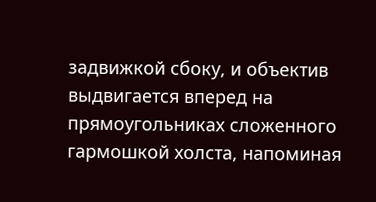задвижкой сбоку, и объектив выдвигается вперед на прямоугольниках сложенного гармошкой холста, напоминая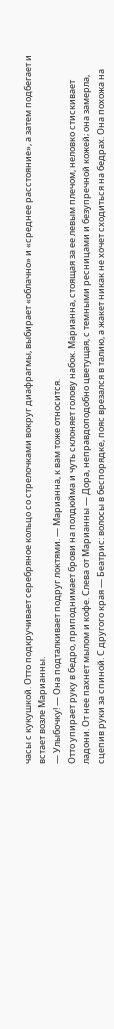часы с кукушкой. Отто подкручивает серебряное кольцо со стрелочками вокруг диафрагмы, выбирает «облачно» и «среднее расстояние», а затем подбегает и встает возле Марианны.
— Улыбочку! — Она подталкивает подруг локтями. — Марианна, к вам тоже относится.
Отто упирает руку в бедро, приподнимает брови на полдюйма и чуть склоняет голову набок. Марианна, стоящая за ее левым плечом, неловко стискивает ладони. От нее пахнет мылом и кофе. Слева от Марианны — Дора, неправдоподобно цветущая, с темными ресницами и безупречной кожей; она замерла, сцепив руки за спиной. С другого края — Беатрис: волосы в беспорядке, пояс врезался в талию, а жакет никак не хочет сходиться на бедрах. Она похожа на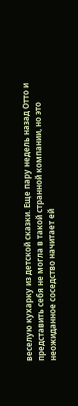веселую кухарку из детской сказки. Еще пару недель назад Отто и представить себя не могла в такой странной компании, но это неожиданное соседство начитает ей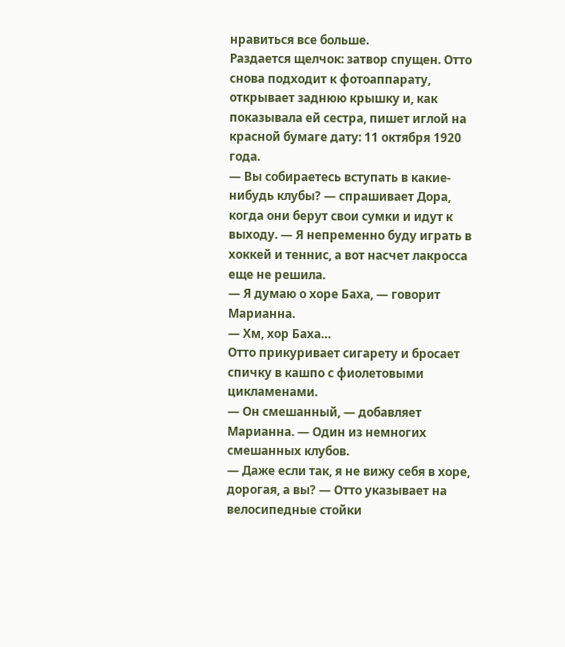нравиться все больше.
Раздается щелчок: затвор спущен. Отто снова подходит к фотоаппарату, открывает заднюю крышку и, как показывала ей сестра, пишет иглой на красной бумаге дату: 11 октября 1920 года.
— Вы собираетесь вступать в какие-нибудь клубы? — спрашивает Дора, когда они берут свои сумки и идут к выходу. — Я непременно буду играть в хоккей и теннис, а вот насчет лакросса еще не решила.
— Я думаю о хоре Баха, — говорит Марианна.
— Хм, хор Баха…
Отто прикуривает сигарету и бросает спичку в кашпо с фиолетовыми цикламенами.
— Он смешанный, — добавляет Марианна. — Один из немногих смешанных клубов.
— Даже если так, я не вижу себя в хоре, дорогая, а вы? — Отто указывает на велосипедные стойки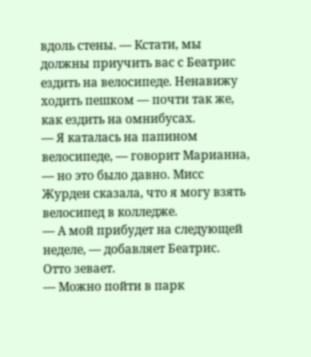вдоль стены. — Кстати, мы должны приучить вас с Беатрис ездить на велосипеде. Ненавижу ходить пешком — почти так же, как ездить на омнибусах.
— Я каталась на папином велосипеде, — говорит Марианна, — но это было давно. Мисс Журден сказала, что я могу взять велосипед в колледже.
— А мой прибудет на следующей неделе, — добавляет Беатрис.
Отто зевает.
— Можно пойти в парк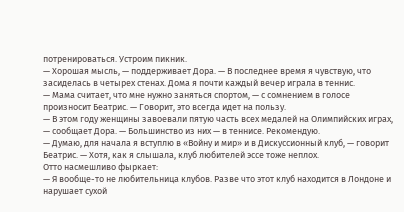потренироваться. Устроим пикник.
— Хорошая мысль, — поддерживает Дора. — В последнее время я чувствую, что засиделась в четырех стенах. Дома я почти каждый вечер играла в теннис.
— Мама считает, что мне нужно заняться спортом, — с сомнением в голосе произносит Беатрис. — Говорит, это всегда идет на пользу.
— В этом году женщины завоевали пятую часть всех медалей на Олимпийских играх, — сообщает Дора. — Большинство из них — в теннисе. Рекомендую.
— Думаю, для начала я вступлю в «Войну и мир» и в Дискуссионный клуб, — говорит Беатрис. — Хотя, как я слышала, клуб любителей эссе тоже неплох.
Отто насмешливо фыркает:
— Я вообще-то не любительница клубов. Разве что этот клуб находится в Лондоне и нарушает сухой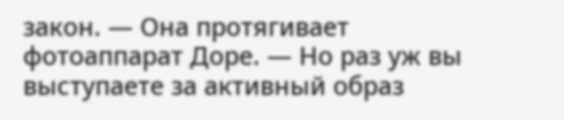закон. — Она протягивает фотоаппарат Доре. — Но раз уж вы выступаете за активный образ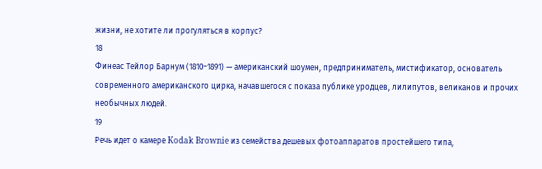жизни, не хотите ли прогуляться в корпус?
18
Финеас Тейлор Барнум (1810−1891) — американский шоумен, предприниматель, мистификатор, основатель современного американского цирка, начавшегося с показа публике уродцев, лилипутов, великанов и прочих необычных людей.
19
Речь идет о камере Kodak Brownie из семейства дешевых фотоаппаратов простейшего типа,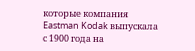которые компания Eastman Kodak выпускала с 1900 года на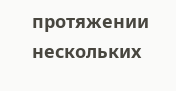протяжении нескольких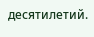десятилетий.